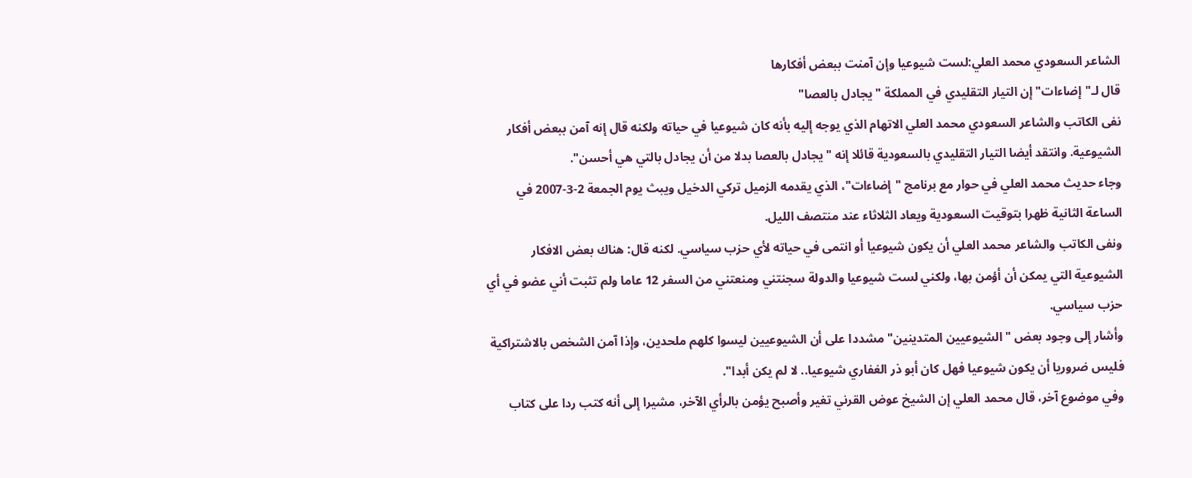الشاعر السعودي محمد العلي:لست شيوعيا وإن آمنت ببعض أفكارها
قال لـ"إضاءات" إن التيار التقليدي في المملكة "يجادل بالعصا"
نفى الكاتب والشاعر السعودي محمد العلي الاتهام الذي يوجه إليه بأنه كان شيوعيا في حياته ولكنه قال إنه آمن ببعض أفكار الشيوعية. وانتقد أيضا التيار التقليدي بالسعودية قائلا إنه "يجادل بالعصا بدلا من أن يجادل بالتي هي أحسن".
وجاء حديث محمد العلي في حوار مع برنامج "إضاءات"، الذي يقدمه الزميل تركي الدخيل ويبث يوم الجمعة 2-3-2007 في الساعة الثانية ظهرا بتوقيت السعودية ويعاد الثلاثاء عند منتصف الليل.
ونفى الكاتب والشاعر محمد العلي أن يكون شيوعيا أو انتمى في حياته لأي حزب سياسي. لكنه قال: هناك بعض الافكار الشيوعية التي يمكن أن أؤمن بها، ولكني لست شيوعيا والدولة سجنتني ومنعتني من السفر 12 عاما ولم تثبت أني عضو في أي حزب سياسي.
وأشار إلى وجود بعض "الشيوعيين المتدينين" مشددا على أن الشيوعيين ليسوا كلهم ملحدين، وإذا آمن الشخص بالاشتراكية فليس ضروريا أن يكون شيوعيا فهل كان أبو ذر الغفاري شيوعيا.. لا لم يكن أبدا".
وفي موضوع آخر، قال محمد العلي إن الشيخ عوض القرني تغير وأصبح يؤمن بالرأي الآخر، مشيرا إلى أنه كتب ردا على كتاب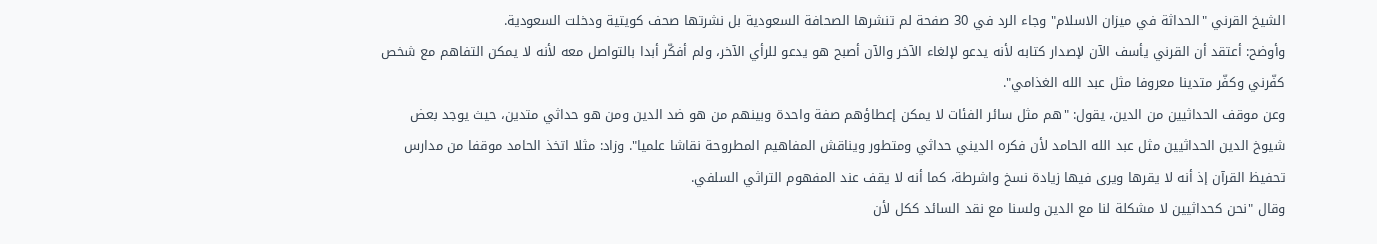الشيخ القرني "الحداثة في ميزان الاسلام" وجاء الرد في 30 صفحة لم تنشرها الصحافة السعودية بل نشرتها صحف كويتية ودخلت السعودية.
وأوضح: أعتقد أن القرني يأسف الآن لإصدار كتابه لأنه يدعو لإلغاء الآخر والآن أصبح هو يدعو للرأي الآخر، ولم أفكّر أبدا بالتواصل معه لأنه لا يمكن التفاهم مع شخص كفّرني وكفّر متدينا معروفا مثل عبد الله الغذامي".
وعن موقف الحداثيين من الدين، يقول: "هم مثل سائر الفئات لا يمكن إعطاؤهم صفة واحدة وبينهم من هو ضد الدين ومن هو حداثي متدين، حيث يوجد بعض شيوخ الدين الحداثيين مثل عبد الله الحامد لأن فكره الديني حداثي ومتطور ويناقش المفاهيم المطروحة نقاشا علميا". وزاد: مثلا اتخذ الحامد موقفا من مدارس تحفيظ القرآن إذ أنه لا يقرها ويرى فيها زيادة نسخ واشرطة، كما أنه لا يقف عند المفهوم التراثي السلفي.
وقال "نحن كحداثيين لا مشكلة لنا مع الدين ولسنا مع نقد السائد ككل لأن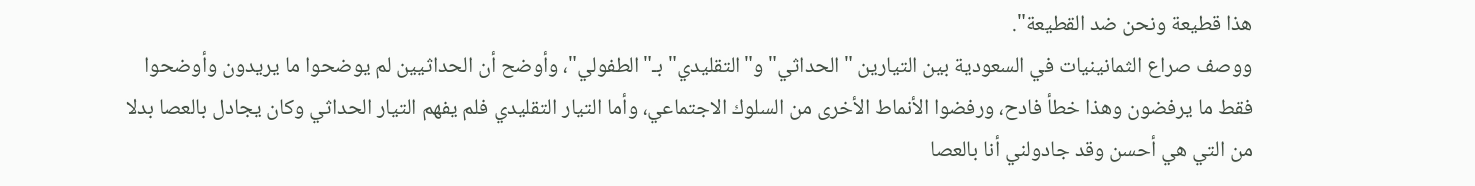هذا قطيعة ونحن ضد القطيعة".
ووصف صراع الثمانينيات في السعودية بين التيارين "الحداثي" و"التقليدي" بـ"الطفولي"، وأوضح أن الحداثيين لم يوضحوا ما يريدون وأوضحوا فقط ما يرفضون وهذا خطأ فادح، ورفضوا الأنماط الأخرى من السلوك الاجتماعي، وأما التيار التقليدي فلم يفهم التيار الحداثي وكان يجادل بالعصا بدلا من التي هي أحسن وقد جادولني أنا بالعصا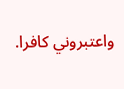واعتبروني كافرا.